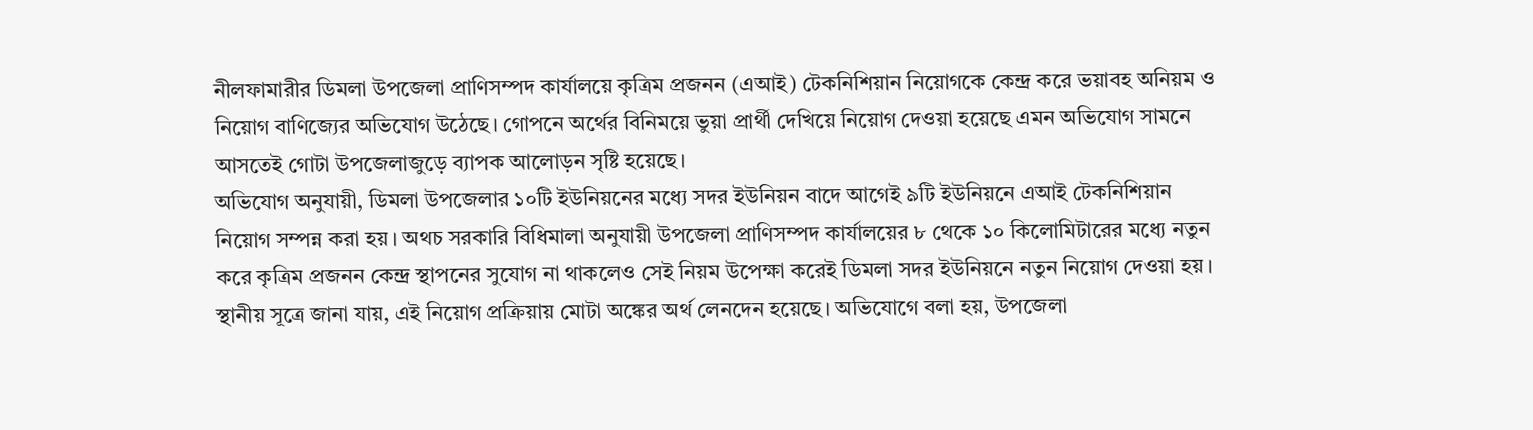নীলফামারীর ডিমলা উপজেলা প্রাণিসম্পদ কার্যালয়ে কৃত্রিম প্রজনন (এআই) টেকনিশিয়ান নিয়োগকে কেন্দ্র করে ভয়াবহ অনিয়ম ও নিয়োগ বাণিজ্যের অভিযোগ উঠেছে। গোপনে অর্থের বিনিময়ে ভুয়া প্রার্থী দেখিয়ে নিয়োগ দেওয়া হয়েছে এমন অভিযোগ সামনে আসতেই গোটা উপজেলাজুড়ে ব্যাপক আলোড়ন সৃষ্টি হয়েছে।
অভিযোগ অনুযায়ী, ডিমলা উপজেলার ১০টি ইউনিয়নের মধ্যে সদর ইউনিয়ন বাদে আগেই ৯টি ইউনিয়নে এআই টেকনিশিয়ান নিয়োগ সম্পন্ন করা হয়। অথচ সরকারি বিধিমালা অনুযায়ী উপজেলা প্রাণিসম্পদ কার্যালয়ের ৮ থেকে ১০ কিলোমিটারের মধ্যে নতুন করে কৃত্রিম প্রজনন কেন্দ্র স্থাপনের সুযোগ না থাকলেও সেই নিয়ম উপেক্ষা করেই ডিমলা সদর ইউনিয়নে নতুন নিয়োগ দেওয়া হয়।
স্থানীয় সূত্রে জানা যায়, এই নিয়োগ প্রক্রিয়ায় মোটা অঙ্কের অর্থ লেনদেন হয়েছে। অভিযোগে বলা হয়, উপজেলা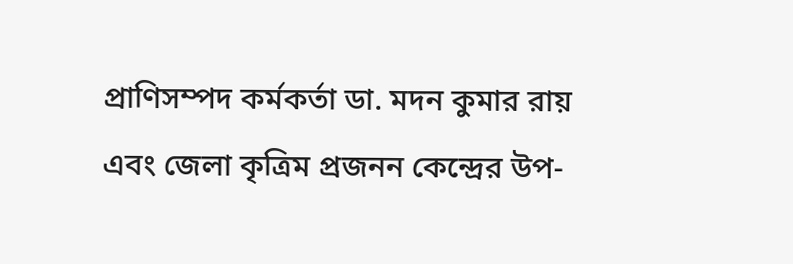প্রাণিসম্পদ কর্মকর্তা ডা. মদন কুমার রায় এবং জেলা কৃত্রিম প্রজনন কেন্দ্রের উপ-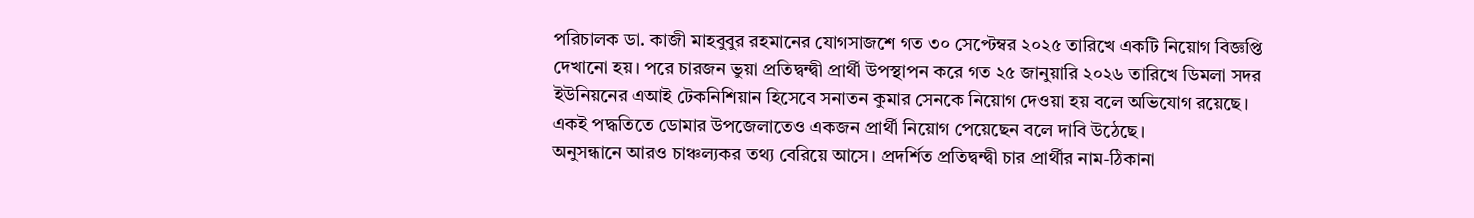পরিচালক ডা. কাজী মাহবুবুর রহমানের যোগসাজশে গত ৩০ সেপ্টেম্বর ২০২৫ তারিখে একটি নিয়োগ বিজ্ঞপ্তি দেখানো হয়। পরে চারজন ভুয়া প্রতিদ্বন্দ্বী প্রার্থী উপস্থাপন করে গত ২৫ জানুয়ারি ২০২৬ তারিখে ডিমলা সদর ইউনিয়নের এআই টেকনিশিয়ান হিসেবে সনাতন কুমার সেনকে নিয়োগ দেওয়া হয় বলে অভিযোগ রয়েছে। একই পদ্ধতিতে ডোমার উপজেলাতেও একজন প্রার্থী নিয়োগ পেয়েছেন বলে দাবি উঠেছে।
অনুসন্ধানে আরও চাঞ্চল্যকর তথ্য বেরিয়ে আসে। প্রদর্শিত প্রতিদ্বন্দ্বী চার প্রার্থীর নাম-ঠিকানা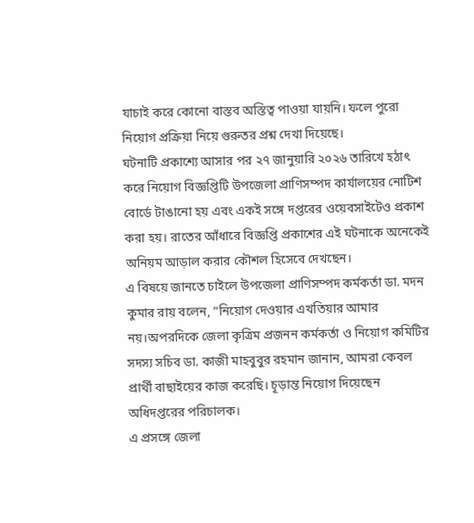যাচাই করে কোনো বাস্তব অস্তিত্ব পাওয়া যায়নি। ফলে পুরো নিয়োগ প্রক্রিয়া নিয়ে গুরুতর প্রশ্ন দেখা দিয়েছে।
ঘটনাটি প্রকাশ্যে আসার পর ২৭ জানুয়ারি ২০২৬ তারিখে হঠাৎ করে নিয়োগ বিজ্ঞপ্তিটি উপজেলা প্রাণিসম্পদ কার্যালয়ের নোটিশ বোর্ডে টাঙানো হয় এবং একই সঙ্গে দপ্তরের ওয়েবসাইটেও প্রকাশ করা হয়। রাতের আঁধারে বিজ্ঞপ্তি প্রকাশের এই ঘটনাকে অনেকেই অনিয়ম আড়াল করার কৌশল হিসেবে দেখছেন।
এ বিষয়ে জানতে চাইলে উপজেলা প্রাণিসম্পদ কর্মকর্তা ডা. মদন কুমার রায় বলেন, “নিয়োগ দেওয়ার এখতিয়ার আমার নয়।অপরদিকে জেলা কৃত্রিম প্রজনন কর্মকর্তা ও নিয়োগ কমিটির সদস্য সচিব ডা. কাজী মাহবুবুর রহমান জানান, আমরা কেবল প্রার্থী বাছাইয়ের কাজ করেছি। চূড়ান্ত নিয়োগ দিয়েছেন অধিদপ্তরের পরিচালক।
এ প্রসঙ্গে জেলা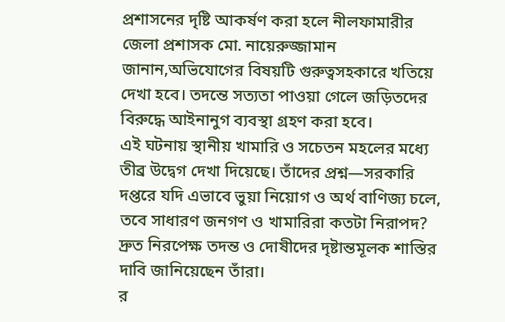প্রশাসনের দৃষ্টি আকর্ষণ করা হলে নীলফামারীর জেলা প্রশাসক মো. নায়েরুজ্জামান জানান,অভিযোগের বিষয়টি গুরুত্বসহকারে খতিয়ে দেখা হবে। তদন্তে সত্যতা পাওয়া গেলে জড়িতদের বিরুদ্ধে আইনানুগ ব্যবস্থা গ্রহণ করা হবে।
এই ঘটনায় স্থানীয় খামারি ও সচেতন মহলের মধ্যে তীব্র উদ্বেগ দেখা দিয়েছে। তাঁদের প্রশ্ন—সরকারি দপ্তরে যদি এভাবে ভুয়া নিয়োগ ও অর্থ বাণিজ্য চলে, তবে সাধারণ জনগণ ও খামারিরা কতটা নিরাপদ? দ্রুত নিরপেক্ষ তদন্ত ও দোষীদের দৃষ্টান্তমূলক শাস্তির দাবি জানিয়েছেন তাঁরা।
র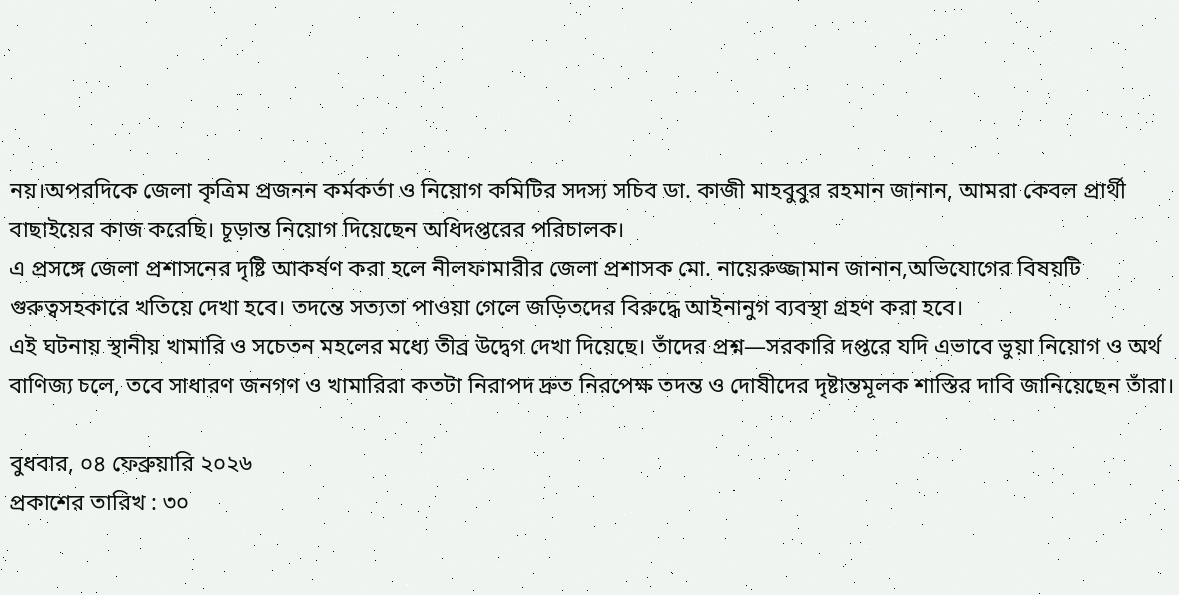নয়।অপরদিকে জেলা কৃত্রিম প্রজনন কর্মকর্তা ও নিয়োগ কমিটির সদস্য সচিব ডা. কাজী মাহবুবুর রহমান জানান, আমরা কেবল প্রার্থী বাছাইয়ের কাজ করেছি। চূড়ান্ত নিয়োগ দিয়েছেন অধিদপ্তরের পরিচালক।
এ প্রসঙ্গে জেলা প্রশাসনের দৃষ্টি আকর্ষণ করা হলে নীলফামারীর জেলা প্রশাসক মো. নায়েরুজ্জামান জানান,অভিযোগের বিষয়টি গুরুত্বসহকারে খতিয়ে দেখা হবে। তদন্তে সত্যতা পাওয়া গেলে জড়িতদের বিরুদ্ধে আইনানুগ ব্যবস্থা গ্রহণ করা হবে।
এই ঘটনায় স্থানীয় খামারি ও সচেতন মহলের মধ্যে তীব্র উদ্বেগ দেখা দিয়েছে। তাঁদের প্রশ্ন—সরকারি দপ্তরে যদি এভাবে ভুয়া নিয়োগ ও অর্থ বাণিজ্য চলে, তবে সাধারণ জনগণ ও খামারিরা কতটা নিরাপদ দ্রুত নিরপেক্ষ তদন্ত ও দোষীদের দৃষ্টান্তমূলক শাস্তির দাবি জানিয়েছেন তাঁরা।

বুধবার, ০৪ ফেব্রুয়ারি ২০২৬
প্রকাশের তারিখ : ৩০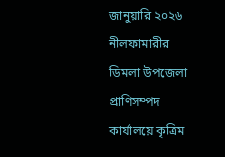জানুয়ারি ২০২৬
নীলফামারীর ডিমলা উপজেলা প্রাণিসম্পদ কার্যালয়ে কৃত্রিম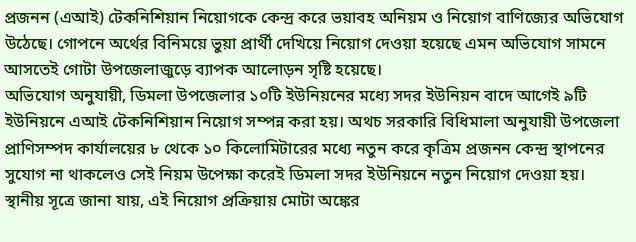প্রজনন (এআই) টেকনিশিয়ান নিয়োগকে কেন্দ্র করে ভয়াবহ অনিয়ম ও নিয়োগ বাণিজ্যের অভিযোগ উঠেছে। গোপনে অর্থের বিনিময়ে ভুয়া প্রার্থী দেখিয়ে নিয়োগ দেওয়া হয়েছে এমন অভিযোগ সামনে আসতেই গোটা উপজেলাজুড়ে ব্যাপক আলোড়ন সৃষ্টি হয়েছে।
অভিযোগ অনুযায়ী, ডিমলা উপজেলার ১০টি ইউনিয়নের মধ্যে সদর ইউনিয়ন বাদে আগেই ৯টি ইউনিয়নে এআই টেকনিশিয়ান নিয়োগ সম্পন্ন করা হয়। অথচ সরকারি বিধিমালা অনুযায়ী উপজেলা প্রাণিসম্পদ কার্যালয়ের ৮ থেকে ১০ কিলোমিটারের মধ্যে নতুন করে কৃত্রিম প্রজনন কেন্দ্র স্থাপনের সুযোগ না থাকলেও সেই নিয়ম উপেক্ষা করেই ডিমলা সদর ইউনিয়নে নতুন নিয়োগ দেওয়া হয়।
স্থানীয় সূত্রে জানা যায়, এই নিয়োগ প্রক্রিয়ায় মোটা অঙ্কের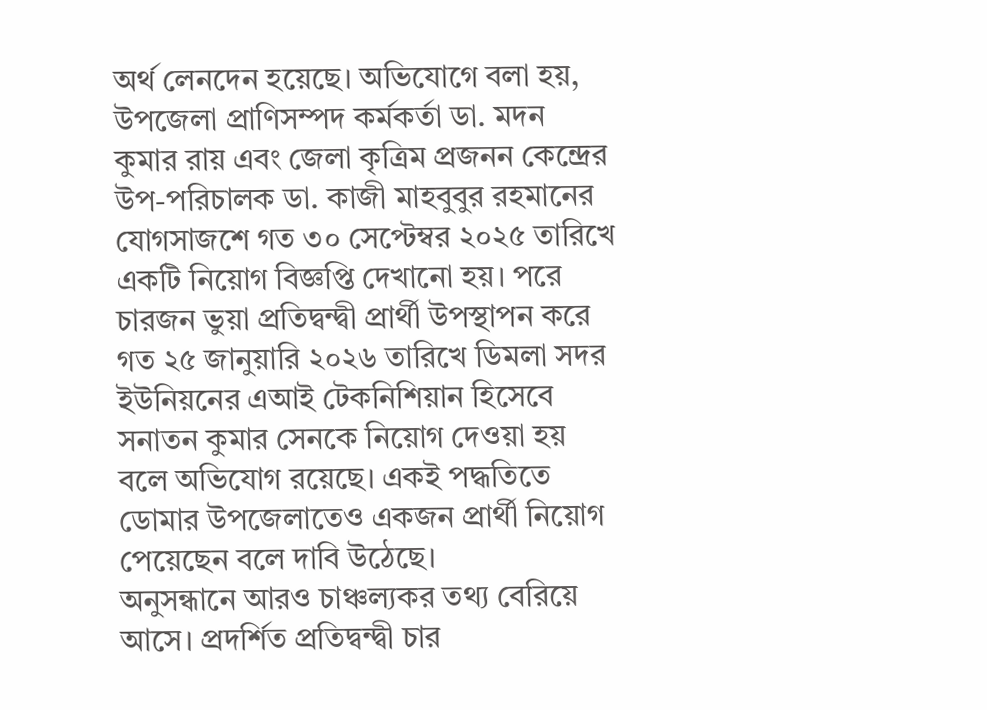অর্থ লেনদেন হয়েছে। অভিযোগে বলা হয়, উপজেলা প্রাণিসম্পদ কর্মকর্তা ডা. মদন কুমার রায় এবং জেলা কৃত্রিম প্রজনন কেন্দ্রের উপ-পরিচালক ডা. কাজী মাহবুবুর রহমানের যোগসাজশে গত ৩০ সেপ্টেম্বর ২০২৫ তারিখে একটি নিয়োগ বিজ্ঞপ্তি দেখানো হয়। পরে চারজন ভুয়া প্রতিদ্বন্দ্বী প্রার্থী উপস্থাপন করে গত ২৫ জানুয়ারি ২০২৬ তারিখে ডিমলা সদর ইউনিয়নের এআই টেকনিশিয়ান হিসেবে সনাতন কুমার সেনকে নিয়োগ দেওয়া হয় বলে অভিযোগ রয়েছে। একই পদ্ধতিতে ডোমার উপজেলাতেও একজন প্রার্থী নিয়োগ পেয়েছেন বলে দাবি উঠেছে।
অনুসন্ধানে আরও চাঞ্চল্যকর তথ্য বেরিয়ে আসে। প্রদর্শিত প্রতিদ্বন্দ্বী চার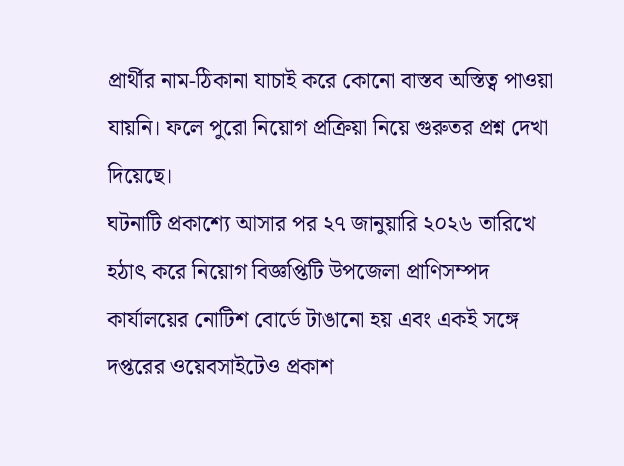প্রার্থীর নাম-ঠিকানা যাচাই করে কোনো বাস্তব অস্তিত্ব পাওয়া যায়নি। ফলে পুরো নিয়োগ প্রক্রিয়া নিয়ে গুরুতর প্রশ্ন দেখা দিয়েছে।
ঘটনাটি প্রকাশ্যে আসার পর ২৭ জানুয়ারি ২০২৬ তারিখে হঠাৎ করে নিয়োগ বিজ্ঞপ্তিটি উপজেলা প্রাণিসম্পদ কার্যালয়ের নোটিশ বোর্ডে টাঙানো হয় এবং একই সঙ্গে দপ্তরের ওয়েবসাইটেও প্রকাশ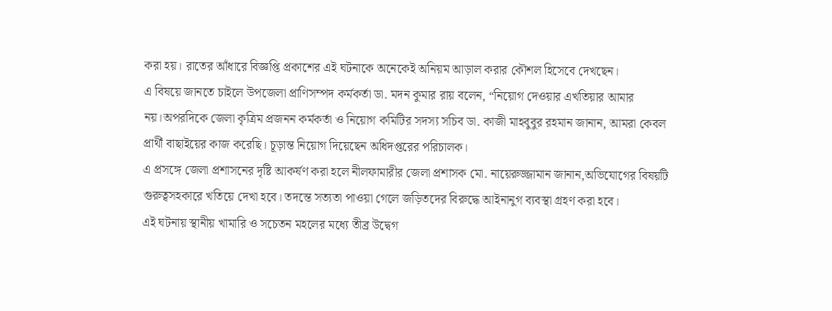করা হয়। রাতের আঁধারে বিজ্ঞপ্তি প্রকাশের এই ঘটনাকে অনেকেই অনিয়ম আড়াল করার কৌশল হিসেবে দেখছেন।
এ বিষয়ে জানতে চাইলে উপজেলা প্রাণিসম্পদ কর্মকর্তা ডা. মদন কুমার রায় বলেন, “নিয়োগ দেওয়ার এখতিয়ার আমার নয়।অপরদিকে জেলা কৃত্রিম প্রজনন কর্মকর্তা ও নিয়োগ কমিটির সদস্য সচিব ডা. কাজী মাহবুবুর রহমান জানান, আমরা কেবল প্রার্থী বাছাইয়ের কাজ করেছি। চূড়ান্ত নিয়োগ দিয়েছেন অধিদপ্তরের পরিচালক।
এ প্রসঙ্গে জেলা প্রশাসনের দৃষ্টি আকর্ষণ করা হলে নীলফামারীর জেলা প্রশাসক মো. নায়েরুজ্জামান জানান,অভিযোগের বিষয়টি গুরুত্বসহকারে খতিয়ে দেখা হবে। তদন্তে সত্যতা পাওয়া গেলে জড়িতদের বিরুদ্ধে আইনানুগ ব্যবস্থা গ্রহণ করা হবে।
এই ঘটনায় স্থানীয় খামারি ও সচেতন মহলের মধ্যে তীব্র উদ্বেগ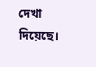দেখা দিয়েছে।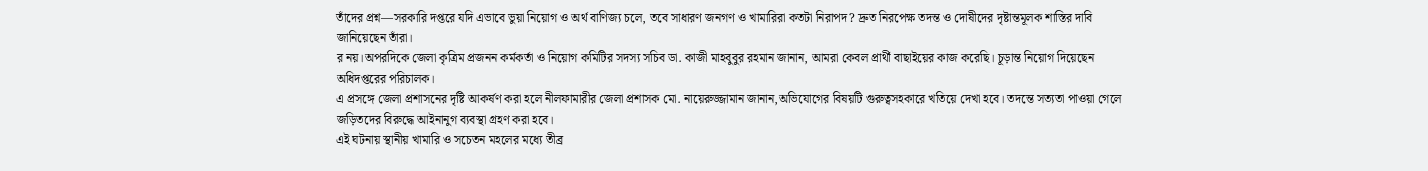তাঁদের প্রশ্ন—সরকারি দপ্তরে যদি এভাবে ভুয়া নিয়োগ ও অর্থ বাণিজ্য চলে, তবে সাধারণ জনগণ ও খামারিরা কতটা নিরাপদ? দ্রুত নিরপেক্ষ তদন্ত ও দোষীদের দৃষ্টান্তমূলক শাস্তির দাবি জানিয়েছেন তাঁরা।
র নয়।অপরদিকে জেলা কৃত্রিম প্রজনন কর্মকর্তা ও নিয়োগ কমিটির সদস্য সচিব ডা. কাজী মাহবুবুর রহমান জানান, আমরা কেবল প্রার্থী বাছাইয়ের কাজ করেছি। চূড়ান্ত নিয়োগ দিয়েছেন অধিদপ্তরের পরিচালক।
এ প্রসঙ্গে জেলা প্রশাসনের দৃষ্টি আকর্ষণ করা হলে নীলফামারীর জেলা প্রশাসক মো. নায়েরুজ্জামান জানান,অভিযোগের বিষয়টি গুরুত্বসহকারে খতিয়ে দেখা হবে। তদন্তে সত্যতা পাওয়া গেলে জড়িতদের বিরুদ্ধে আইনানুগ ব্যবস্থা গ্রহণ করা হবে।
এই ঘটনায় স্থানীয় খামারি ও সচেতন মহলের মধ্যে তীব্র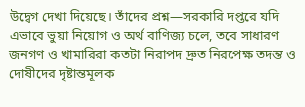উদ্বেগ দেখা দিয়েছে। তাঁদের প্রশ্ন—সরকারি দপ্তরে যদি এভাবে ভুয়া নিয়োগ ও অর্থ বাণিজ্য চলে, তবে সাধারণ জনগণ ও খামারিরা কতটা নিরাপদ দ্রুত নিরপেক্ষ তদন্ত ও দোষীদের দৃষ্টান্তমূলক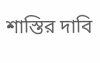শাস্তির দাবি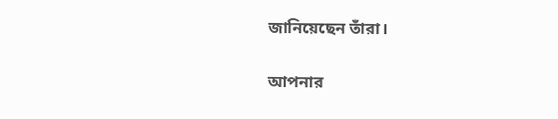জানিয়েছেন তাঁরা।

আপনার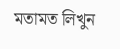মতামত লিখুন